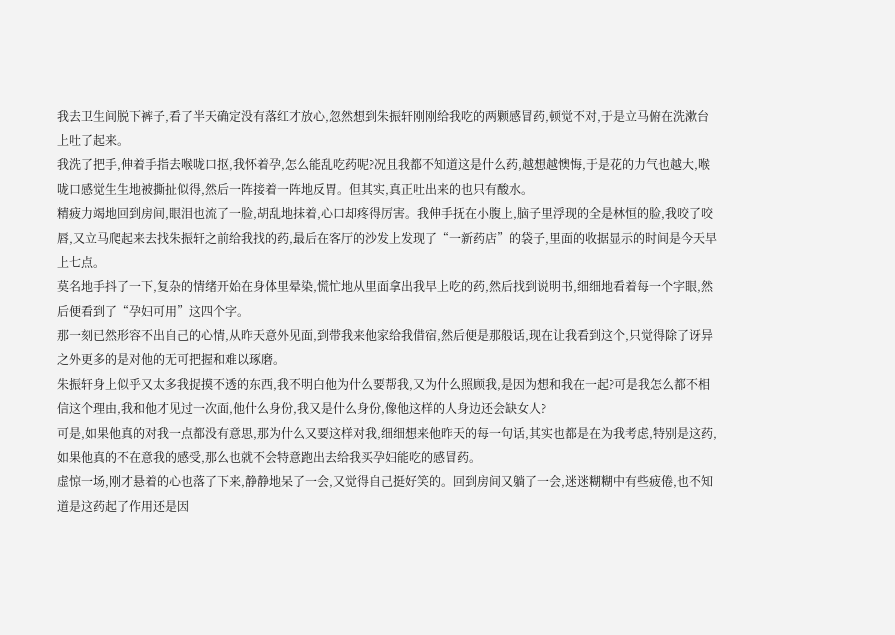我去卫生间脱下裤子,看了半天确定没有落红才放心,忽然想到朱振轩刚刚给我吃的两颗感冒药,顿觉不对,于是立马俯在洗漱台上吐了起来。
我洗了把手,伸着手指去喉咙口抠,我怀着孕,怎么能乱吃药呢?况且我都不知道这是什么药,越想越懊悔,于是花的力气也越大,喉咙口感觉生生地被撕扯似得,然后一阵接着一阵地反胃。但其实,真正吐出来的也只有酸水。
精疲力竭地回到房间,眼泪也流了一脸,胡乱地抹着,心口却疼得厉害。我伸手抚在小腹上,脑子里浮现的全是林恒的脸,我咬了咬唇,又立马爬起来去找朱振轩之前给我找的药,最后在客厅的沙发上发现了“一新药店”的袋子,里面的收据显示的时间是今天早上七点。
莫名地手抖了一下,复杂的情绪开始在身体里晕染,慌忙地从里面拿出我早上吃的药,然后找到说明书,细细地看着每一个字眼,然后便看到了“孕妇可用”这四个字。
那一刻已然形容不出自己的心情,从昨天意外见面,到带我来他家给我借宿,然后便是那般话,现在让我看到这个,只觉得除了讶异之外更多的是对他的无可把握和难以琢磨。
朱振轩身上似乎又太多我捉摸不透的东西,我不明白他为什么要帮我,又为什么照顾我,是因为想和我在一起?可是我怎么都不相信这个理由,我和他才见过一次面,他什么身份,我又是什么身份,像他这样的人身边还会缺女人?
可是,如果他真的对我一点都没有意思,那为什么又要这样对我,细细想来他昨天的每一句话,其实也都是在为我考虑,特别是这药,如果他真的不在意我的感受,那么也就不会特意跑出去给我买孕妇能吃的感冒药。
虚惊一场,刚才悬着的心也落了下来,静静地呆了一会,又觉得自己挺好笑的。回到房间又躺了一会,迷迷糊糊中有些疲倦,也不知道是这药起了作用还是因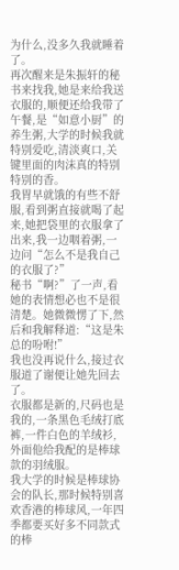为什么,没多久我就睡着了。
再次醒来是朱振轩的秘书来找我,她是来给我送衣服的,顺便还给我带了午餐,是“如意小厨”的养生粥,大学的时候我就特别爱吃,清淡爽口,关键里面的肉沫真的特别特别的香。
我胃早就饿的有些不舒服,看到粥直接就喝了起来,她把袋里的衣服拿了出来,我一边咽着粥,一边问“怎么不是我自己的衣服了?”
秘书“啊?”了一声,看她的表情想必也不是很清楚。她微微愣了下,然后和我解释道:“这是朱总的吩咐!”
我也没再说什么,接过衣服道了谢便让她先回去了。
衣服都是新的,尺码也是我的,一条黑色毛绒打底裤,一件白色的羊绒衫,外面他给我配的是棒球款的羽绒服。
我大学的时候是棒球协会的队长,那时候特别喜欢香港的棒球风,一年四季都要买好多不同款式的棒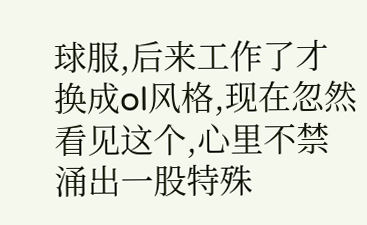球服,后来工作了才换成ol风格,现在忽然看见这个,心里不禁涌出一股特殊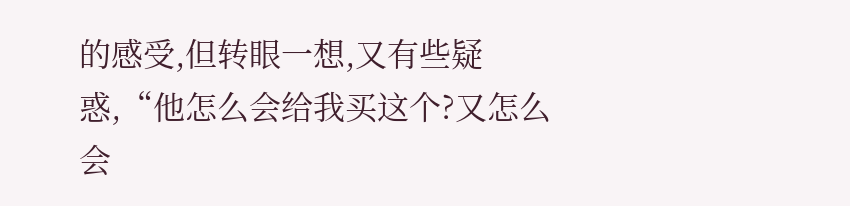的感受,但转眼一想,又有些疑惑,“他怎么会给我买这个?又怎么会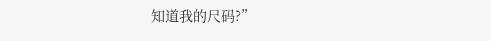知道我的尺码?”